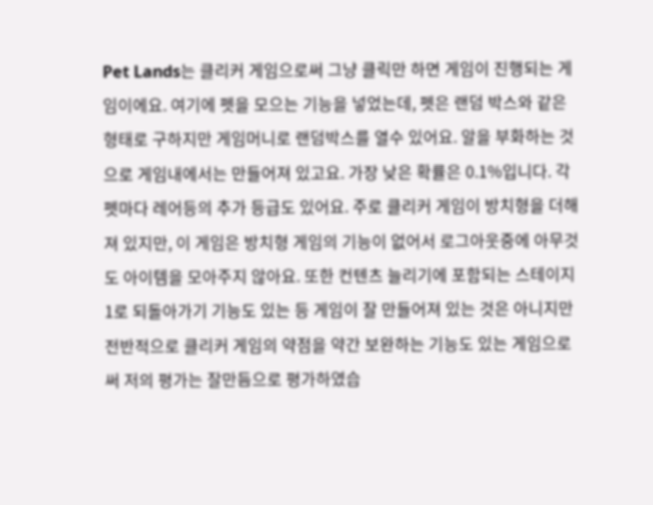Pet Lands는 클리커 게임으로써 그냥 클릭만 하면 게임이 진행되는 게임이에요. 여기에 펫을 모으는 기능을 넣었는데, 펫은 랜덤 박스와 같은 형태로 구하지만 게임머니로 랜덤박스를 열수 있어요. 알을 부화하는 것으로 게임내에서는 만들어져 있고요. 가장 낮은 확률은 0.1%입니다. 각 펫마다 레어등의 추가 등급도 있어요. 주로 클리커 게임이 방치형을 더해져 있지만, 이 게임은 방치형 게임의 기능이 없어서 로그아웃중에 아무것도 아이템을 모아주지 않아요. 또한 컨텐츠 늘리기에 포함되는 스테이지 1로 되돌아가기 기능도 있는 등 게임이 잘 만들어져 있는 것은 아니지만 전반적으로 클리커 게임의 약점을 약간 보완하는 기능도 있는 게임으로써 저의 평가는 잘만듬으로 평가하였습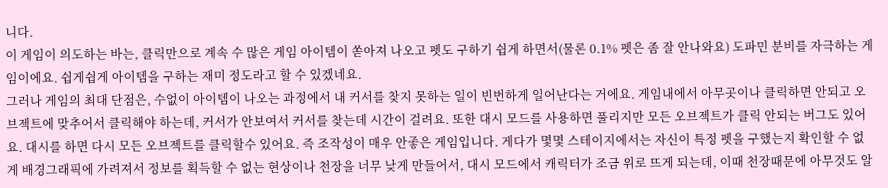니다.
이 게임이 의도하는 바는, 클릭만으로 계속 수 많은 게임 아이템이 쏟아져 나오고 펫도 구하기 쉽게 하면서(물론 0.1% 펫은 좀 잘 안나와요) 도파민 분비를 자극하는 게임이에요. 쉽게쉽게 아이템을 구하는 재미 정도라고 할 수 있겠네요.
그러나 게임의 최대 단점은, 수없이 아이템이 나오는 과정에서 내 커서를 찾지 못하는 일이 빈번하게 일어난다는 거에요. 게임내에서 아무곳이나 클릭하면 안되고 오브젝트에 맞추어서 클릭해야 하는데, 커서가 안보여서 커서를 찾는데 시간이 걸려요. 또한 대시 모드를 사용하면 풀리지만 모든 오브젝트가 클릭 안되는 버그도 있어요. 대시를 하면 다시 모든 오브젝트를 클릭할수 있어요. 즉 조작성이 매우 안좋은 게임입니다. 게다가 몇몇 스테이지에서는 자신이 특정 펫을 구했는지 확인할 수 없게 배경그래픽에 가려져서 정보를 획득할 수 없는 현상이나 천장을 너무 낮게 만들어서, 대시 모드에서 캐릭터가 조금 위로 뜨게 되는데, 이때 천장때문에 아무것도 알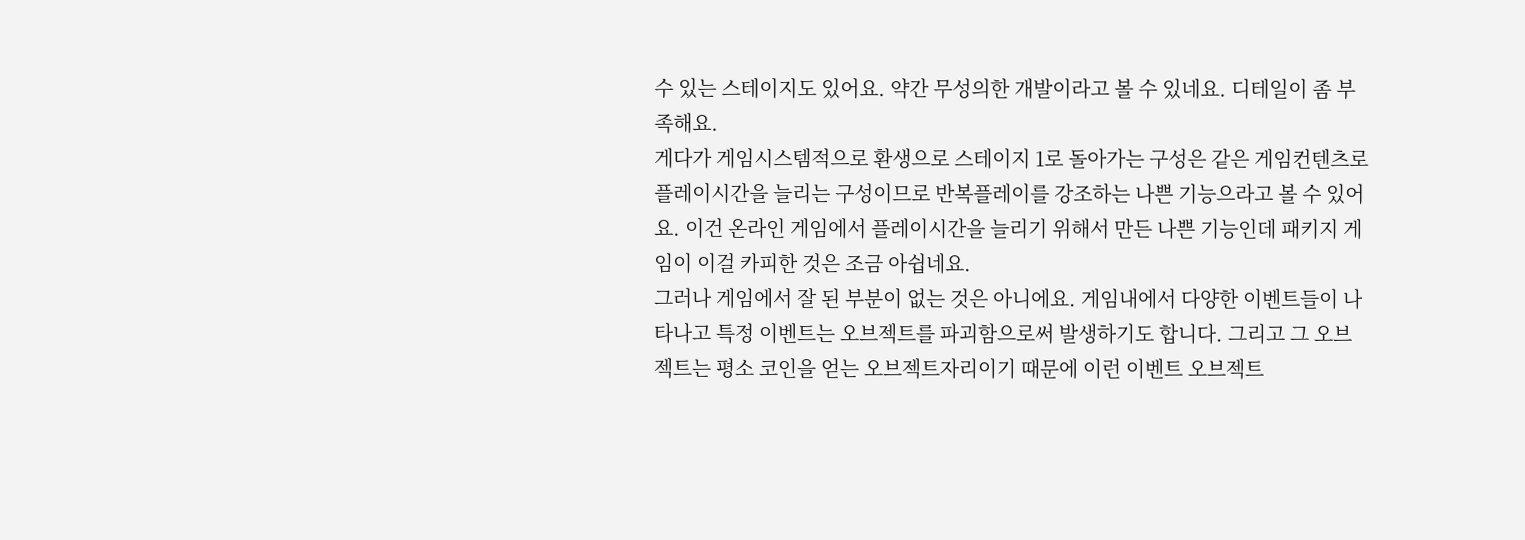수 있는 스테이지도 있어요. 약간 무성의한 개발이라고 볼 수 있네요. 디테일이 좀 부족해요.
게다가 게임시스템적으로 환생으로 스테이지 1로 돌아가는 구성은 같은 게임컨텐츠로 플레이시간을 늘리는 구성이므로 반복플레이를 강조하는 나쁜 기능으라고 볼 수 있어요. 이건 온라인 게임에서 플레이시간을 늘리기 위해서 만든 나쁜 기능인데 패키지 게임이 이걸 카피한 것은 조금 아쉽네요.
그러나 게임에서 잘 된 부분이 없는 것은 아니에요. 게임내에서 다양한 이벤트들이 나타나고 특정 이벤트는 오브젝트를 파괴함으로써 발생하기도 합니다. 그리고 그 오브젝트는 평소 코인을 얻는 오브젝트자리이기 때문에 이런 이벤트 오브젝트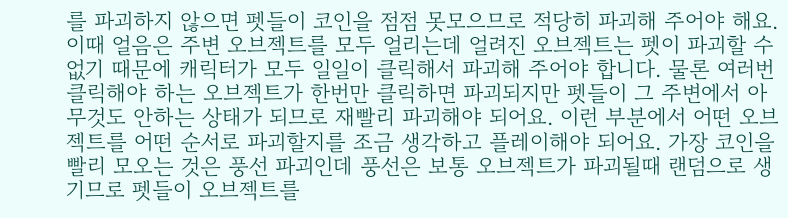를 파괴하지 않으면 펫들이 코인을 점점 못모으므로 적당히 파괴해 주어야 해요. 이때 얼음은 주변 오브젝트를 모두 얼리는데 얼려진 오브젝트는 펫이 파괴할 수 없기 때문에 캐릭터가 모두 일일이 클릭해서 파괴해 주어야 합니다. 물론 여러번 클릭해야 하는 오브젝트가 한번만 클릭하면 파괴되지만 펫들이 그 주변에서 아무것도 안하는 상태가 되므로 재빨리 파괴해야 되어요. 이런 부분에서 어떤 오브젝트를 어떤 순서로 파괴할지를 조금 생각하고 플레이해야 되어요. 가장 코인을 빨리 모오는 것은 풍선 파괴인데 풍선은 보통 오브젝트가 파괴될때 랜덤으로 생기므로 펫들이 오브젝트를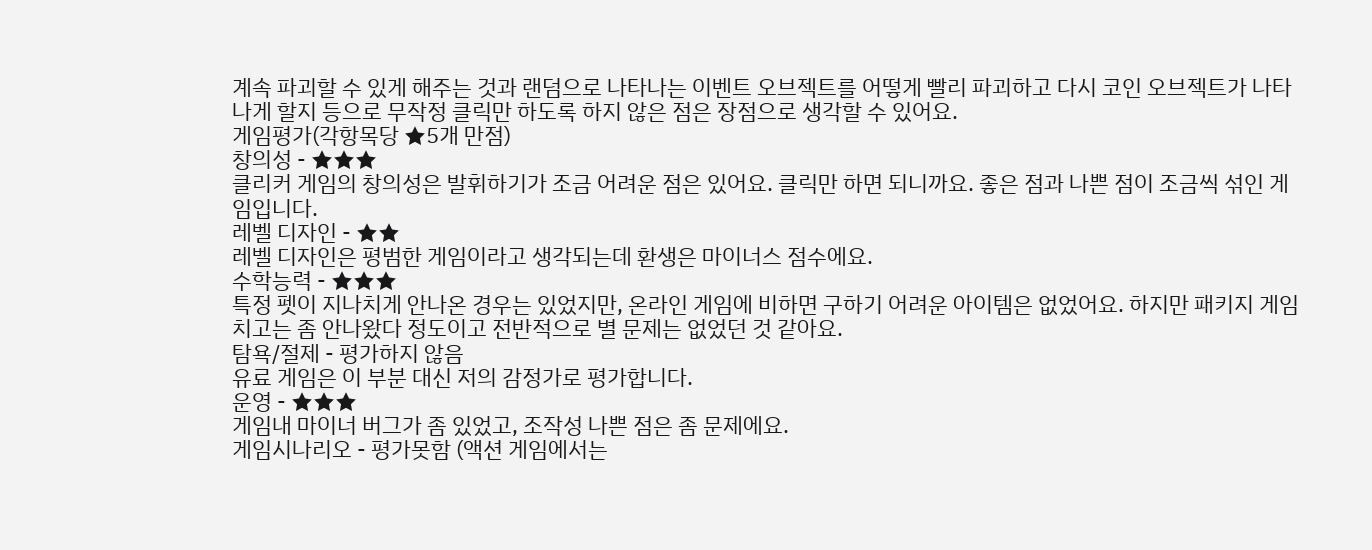계속 파괴할 수 있게 해주는 것과 랜덤으로 나타나는 이벤트 오브젝트를 어떻게 빨리 파괴하고 다시 코인 오브젝트가 나타나게 할지 등으로 무작정 클릭만 하도록 하지 않은 점은 장점으로 생각할 수 있어요.
게임평가(각항목당 ★5개 만점)
창의성 - ★★★
클리커 게임의 창의성은 발휘하기가 조금 어려운 점은 있어요. 클릭만 하면 되니까요. 좋은 점과 나쁜 점이 조금씩 섞인 게임입니다.
레벨 디자인 - ★★
레벨 디자인은 평범한 게임이라고 생각되는데 환생은 마이너스 점수에요.
수학능력 - ★★★
특정 펫이 지나치게 안나온 경우는 있었지만, 온라인 게임에 비하면 구하기 어려운 아이템은 없었어요. 하지만 패키지 게임치고는 좀 안나왔다 정도이고 전반적으로 별 문제는 없었던 것 같아요.
탐욕/절제 - 평가하지 않음
유료 게임은 이 부분 대신 저의 감정가로 평가합니다.
운영 - ★★★
게임내 마이너 버그가 좀 있었고, 조작성 나쁜 점은 좀 문제에요.
게임시나리오 - 평가못함 (액션 게임에서는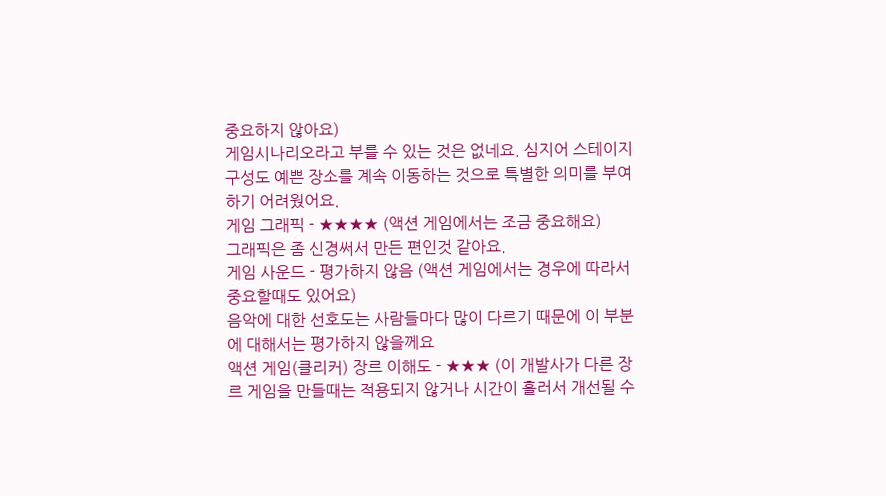중요하지 않아요)
게임시나리오라고 부를 수 있는 것은 없네요. 심지어 스테이지 구성도 예쁜 장소를 계속 이동하는 것으로 특별한 의미를 부여하기 어려웠어요.
게임 그래픽 - ★★★★ (액션 게임에서는 조금 중요해요)
그래픽은 좀 신경써서 만든 편인것 같아요.
게임 사운드 - 평가하지 않음 (액션 게임에서는 경우에 따라서 중요할때도 있어요)
음악에 대한 선호도는 사람들마다 많이 다르기 때문에 이 부분에 대해서는 평가하지 않을께요
액션 게임(클리커) 장르 이해도 - ★★★ (이 개발사가 다른 장르 게임을 만들때는 적용되지 않거나 시간이 흘러서 개선될 수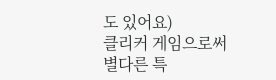도 있어요)
클리커 게임으로써 별다른 특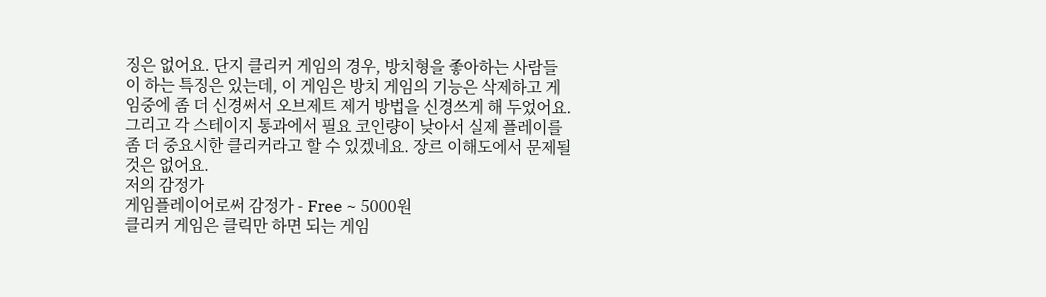징은 없어요. 단지 클리커 게임의 경우, 방치형을 좋아하는 사람들이 하는 특징은 있는데, 이 게임은 방치 게임의 기능은 삭제하고 게임중에 좀 더 신경써서 오브제트 제거 방법을 신경쓰게 해 두었어요. 그리고 각 스테이지 통과에서 필요 코인량이 낮아서 실제 플레이를 좀 더 중요시한 클리커라고 할 수 있겠네요. 장르 이해도에서 문제될 것은 없어요.
저의 감정가
게임플레이어로써 감정가 - Free ~ 5000원
클리커 게임은 클릭만 하면 되는 게임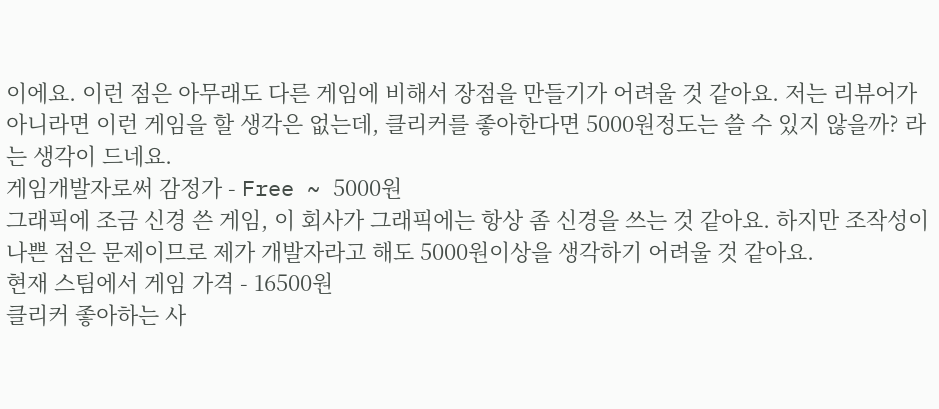이에요. 이런 점은 아무래도 다른 게임에 비해서 장점을 만들기가 어려울 것 같아요. 저는 리뷰어가 아니라면 이런 게임을 할 생각은 없는데, 클리커를 좋아한다면 5000원정도는 쓸 수 있지 않을까? 라는 생각이 드네요.
게임개발자로써 감정가 - Free ~ 5000원
그래픽에 조금 신경 쓴 게임, 이 회사가 그래픽에는 항상 좀 신경을 쓰는 것 같아요. 하지만 조작성이 나쁜 점은 문제이므로 제가 개발자라고 해도 5000원이상을 생각하기 어려울 것 같아요.
현재 스팀에서 게임 가격 - 16500원
클리커 좋아하는 사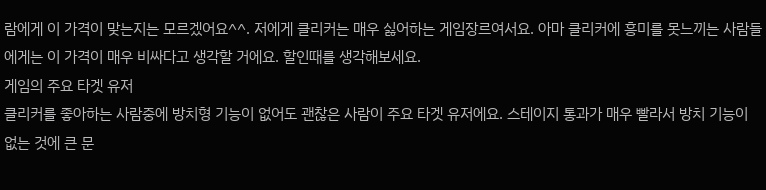람에게 이 가격이 맞는지는 모르겠어요^^. 저에게 클리커는 매우 싫어하는 게임장르여서요. 아마 클리커에 흥미를 못느끼는 사람들에게는 이 가격이 매우 비싸다고 생각할 거에요. 할인때를 생각해보세요.
게임의 주요 타겟 유저
클리커를 좋아하는 사람중에 방치형 기능이 없어도 괜찮은 사람이 주요 타겟 유저에요. 스테이지 통과가 매우 빨라서 방치 기능이 없는 것에 큰 문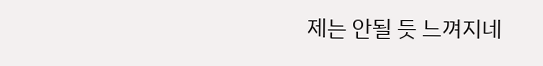제는 안될 듯 느껴지네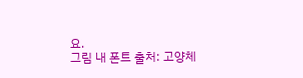요.
그림 내 폰트 출처: 고양체